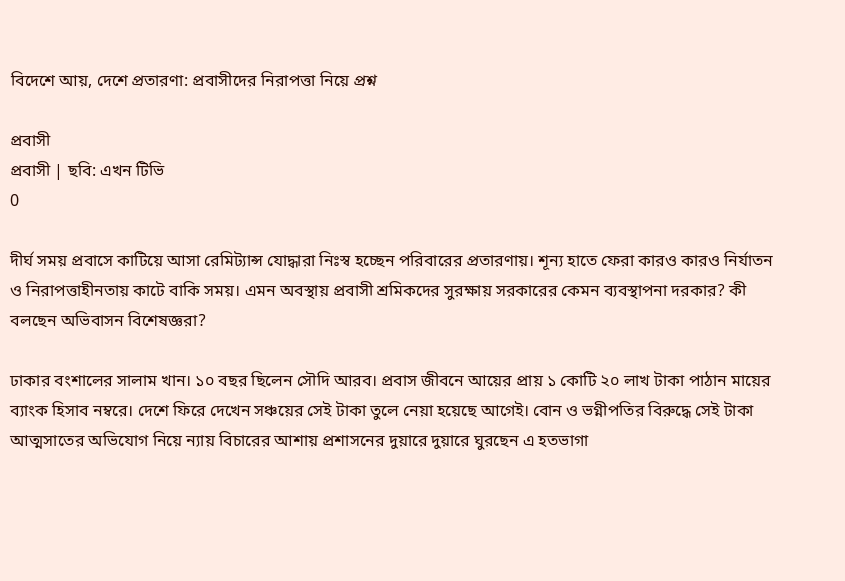বিদেশে আয়, দেশে প্রতারণা: প্রবাসীদের নিরাপত্তা নিয়ে প্রশ্ন

প্রবাসী
প্রবাসী | ছবি: এখন টিভি
0

দীর্ঘ সময় প্রবাসে কাটিয়ে আসা রেমিট্যান্স যোদ্ধারা নিঃস্ব হচ্ছেন পরিবারের প্রতারণায়। শূন্য হাতে ফেরা কারও কারও নির্যাতন ও নিরাপত্তাহীনতায় কাটে বাকি সময়। এমন অবস্থায় প্রবাসী শ্রমিকদের সুরক্ষায় সরকারের কেমন ব্যবস্থাপনা দরকার? কী বলছেন অভিবাসন বিশেষজ্ঞরা?

ঢাকার বংশালের সালাম খান। ১০ বছর ছিলেন সৌদি আরব। প্রবাস জীবনে আয়ের প্রায় ১ কোটি ২০ লাখ টাকা পাঠান মায়ের ব্যাংক হিসাব নম্বরে। দেশে ফিরে দেখেন সঞ্চয়ের সেই টাকা তুলে নেয়া হয়েছে আগেই। বোন ও ভগ্নীপতির বিরুদ্ধে সেই টাকা আত্মসাতের অভিযোগ নিয়ে ন্যায় বিচারের আশায় প্রশাসনের দুয়ারে দুয়ারে ঘুরছেন এ হতভাগা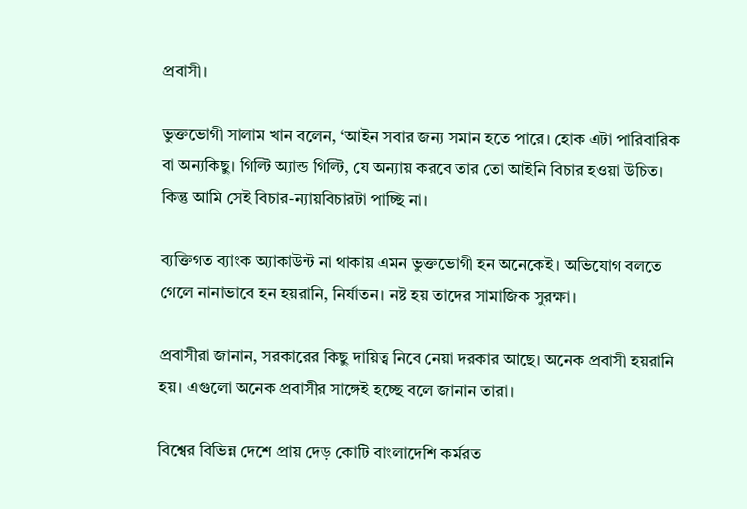প্রবাসী।

ভুক্তভোগী সালাম খান বলেন, ‘আইন সবার জন্য সমান হতে পারে। হোক এটা পারিবারিক বা অন্যকিছু। গিল্টি অ্যান্ড গিল্টি, যে অন্যায় করবে তার তো আইনি বিচার হওয়া উচিত। কিন্তু আমি সেই বিচার-ন্যায়বিচারটা পাচ্ছি না।

ব্যক্তিগত ব্যাংক অ্যাকাউন্ট না থাকায় এমন ভুক্তভোগী হন অনেকেই। অভিযোগ বলতে গেলে নানাভাবে হন হয়রানি, নির্যাতন। নষ্ট হয় তাদের সামাজিক সুরক্ষা।

প্রবাসীরা জানান, সরকারের কিছু দায়িত্ব নিবে নেয়া দরকার আছে। অনেক প্রবাসী হয়রানি হয়। এগুলো অনেক প্রবাসীর সাঙ্গেই হচ্ছে বলে জানান তারা।

বিশ্বের বিভিন্ন দেশে প্রায় দেড় কোটি বাংলাদেশি কর্মরত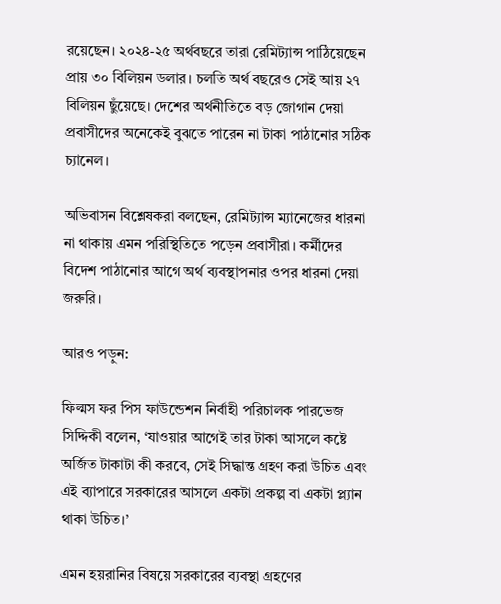রয়েছেন। ২০২৪-২৫ অর্থবছরে তারা রেমিট্যান্স পাঠিয়েছেন প্রায় ৩০ বিলিয়ন ডলার। চলতি অর্থ বছরেও সেই আয় ২৭ বিলিয়ন ছুঁয়েছে। দেশের অর্থনীতিতে বড় জোগান দেয়া প্রবাসীদের অনেকেই বুঝতে পারেন না টাকা পাঠানোর সঠিক চ্যানেল।

অভিবাসন বিশ্লেষকরা বলছেন, রেমিট্যান্স ম্যানেজের ধারনা না থাকায় এমন পরিস্থিতিতে পড়েন প্রবাসীরা। কর্মীদের বিদেশ পাঠানোর আগে অর্থ ব্যবস্থাপনার ওপর ধারনা দেয়া জরুরি।

আরও পড়ুন:

ফিল্মস ফর পিস ফাউন্ডেশন নির্বাহী পরিচালক পারভেজ সিদ্দিকী বলেন, ‘যাওয়ার আগেই তার টাকা আসলে কষ্টে অর্জিত টাকাটা কী করবে, সেই সিদ্ধান্ত গ্রহণ করা উচিত এবং এই ব্যাপারে সরকারের আসলে একটা প্রকল্প বা একটা প্ল্যান থাকা উচিত।’

এমন হয়রানির বিষয়ে সরকারের ব্যবস্থা গ্রহণের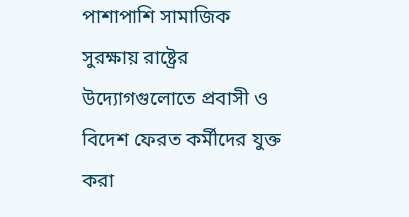পাশাপাশি সামাজিক সুরক্ষায় রাষ্ট্রের উদ্যোগগুলোতে প্রবাসী ও বিদেশ ফেরত কর্মীদের যুক্ত করা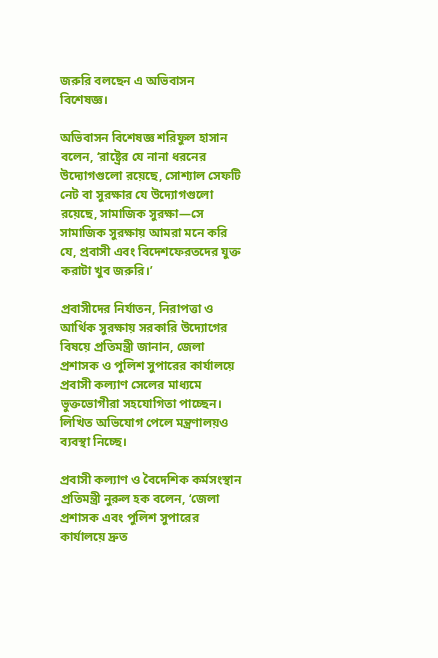জরুরি বলছেন এ অভিবাসন বিশেষজ্ঞ।

অভিবাসন বিশেষজ্ঞ শরিফুল হাসান বলেন, ‘রাষ্ট্রের যে নানা ধরনের উদ্যোগগুলো রয়েছে, সোশ্যাল সেফটি নেট বা সুরক্ষার যে উদ্যোগগুলো রয়েছে, সামাজিক সুরক্ষা—সে সামাজিক সুরক্ষায় আমরা মনে করি যে, প্রবাসী এবং বিদেশফেরতদের যুক্ত করাটা খুব জরুরি।’

প্রবাসীদের নির্যাতন, নিরাপত্তা ও আর্থিক সুরক্ষায় সরকারি উদ্যোগের বিষয়ে প্রতিমন্ত্রী জানান, জেলা প্রশাসক ও পুলিশ সুপারের কার্যালয়ে প্রবাসী কল্যাণ সেলের মাধ্যমে ভুক্তভোগীরা সহযোগিতা পাচ্ছেন। লিখিত অভিযোগ পেলে মন্ত্রণালয়ও ব্যবস্থা নিচ্ছে।

প্রবাসী কল্যাণ ও বৈদেশিক কর্মসংস্থান প্রতিমন্ত্রী নুরুল হক বলেন, ‘জেলা প্রশাসক এবং পুলিশ সুপারের কার্যালয়ে দ্রুত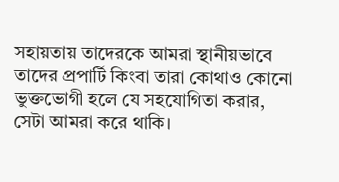সহায়তায় তাদেরকে আমরা স্থানীয়ভাবে তাদের প্রপার্টি কিংবা তারা কোথাও কোনো ভুক্তভোগী হলে যে সহযোগিতা করার, সেটা আমরা করে থাকি।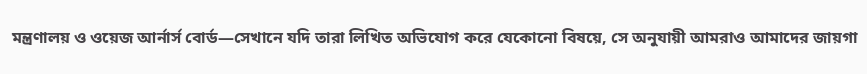মন্ত্রণালয় ও ওয়েজ আর্নার্স বোর্ড—সেখানে যদি তারা লিখিত অভিযোগ করে যেকোনো বিষয়ে, সে অনুযায়ী আমরাও আমাদের জায়গা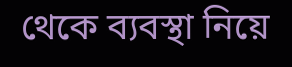থেকে ব্যবস্থা নিয়ে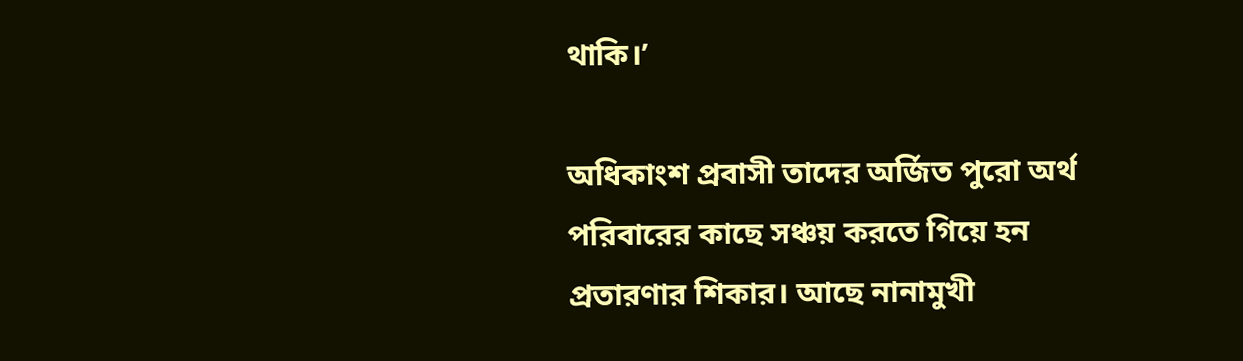থাকি।’

অধিকাংশ প্রবাসী তাদের অর্জিত পুরো অর্থ পরিবারের কাছে সঞ্চয় করতে গিয়ে হন প্রতারণার শিকার। আছে নানামুখী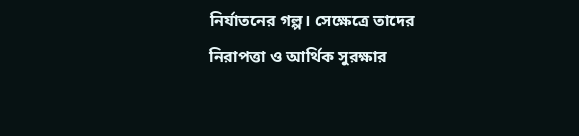নির্যাতনের গল্প। সেক্ষেত্রে তাদের নিরাপত্তা ও আর্থিক সুরক্ষার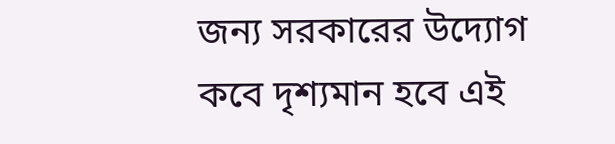জন্য সরকারের উদ্যোগ কবে দৃশ্যমান হবে এই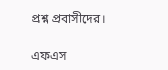প্রশ্ন প্রবাসীদের।

এফএস